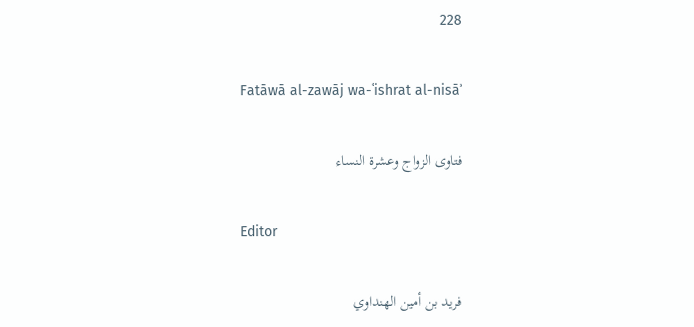228

Fatāwā al-zawāj wa-ʿishrat al-nisāʾ

فتاوى الزواج وعشرة النساء

Editor

فريد بن أمين الهنداوي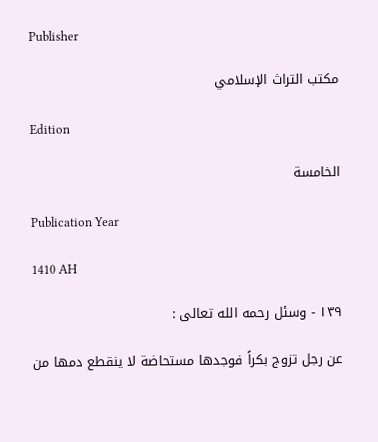Publisher

مكتب التراث الإسلامي

Edition

الخامسة

Publication Year

1410 AH

١٣٩ - وسئل رحمه الله تعالى :

عن رجل تزوج بكراً فوجدها مستحاضة لا ينقطع دمها من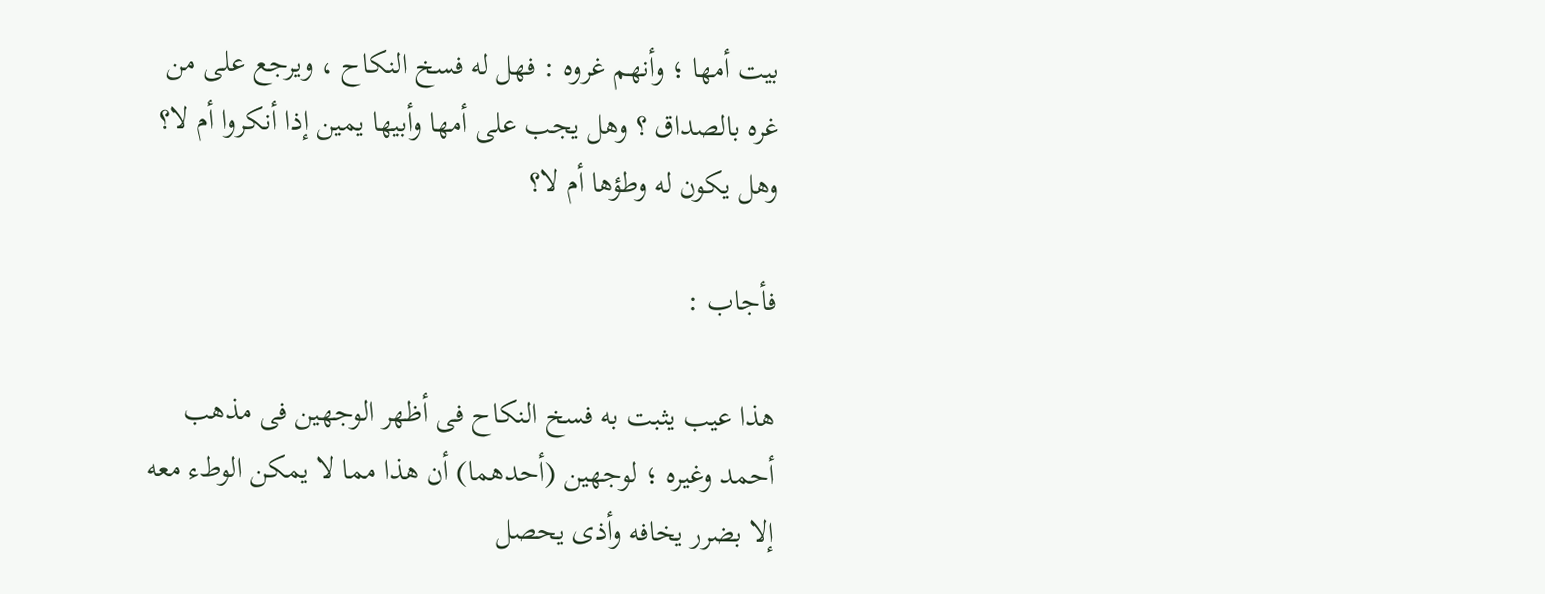بيت أمها ؛ وأنهم غروه : فهل له فسخ النكاح ، ويرجع على من غره بالصداق ؟ وهل يجب على أمها وأبيها يمين إذا أنكروا أم لا؟ وهل يكون له وطؤها أم لا؟

فأجاب :

هذا عيب يثبت به فسخ النكاح فى أظهر الوجهين فى مذهب أحمد وغيره ؛ لوجهين (أحدهما) أن هذا مما لا يمكن الوطء معه إلا بضرر يخافه وأذى يحصل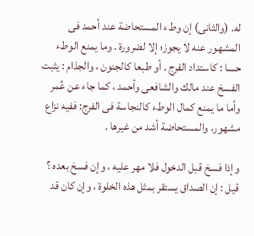له. (والثانى) إن وطء المستحاضة عند أحمد فى المشهور عنه لا يجوز؛ إلا لضرورة . وما يمنع الوطء حسا : كاستداد الفرج . أو طبعا كالجنون ، والجذام : يثبت الفسخ عند مالك والشافعى وأحمد ، كما جاء عن عُمر وأما ما يمنع كمال الوطء كالنجاسة فى الفرج: ففيه نزاع مشهور، والمستحاضة أشد من غيرها .

وإذا فسخ قبل الدخول فلا مهر عليه ، وإن فسخ بعده ؟ قيل : إن الصداق يستقر بمثل هذه الخلوة ، وإن كان قد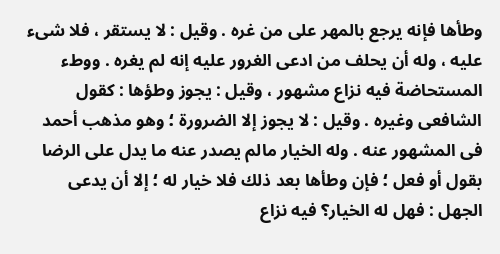وطأها فإنه يرجع بالمهر على من غره . وقيل : لا يستقر ، فلا شىء عليه ، وله أن يحلف من ادعى الغرور عليه إنه لم يغره . ووطء المستحاضة فيه نزاع مشهور ، وقيل : يجوز وطؤها : كقول الشافعى وغيره . وقيل : لا يجوز إلا الضرورة ؛ وهو مذهب أحمد فى المشهور عنه . وله الخيار مالم يصدر عنه ما يدل على الرضا بقول أو فعل ؛ فإن وطأها بعد ذلك فلا خيار له ؛ إلا أن يدعى الجهل : فهل له الخيار؟ فيه نزاع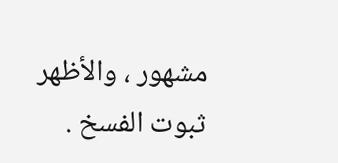مشهور ، والأظهر ثبوت الفسخ .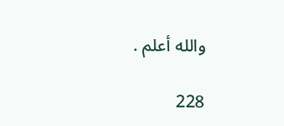والله أعلم .

228